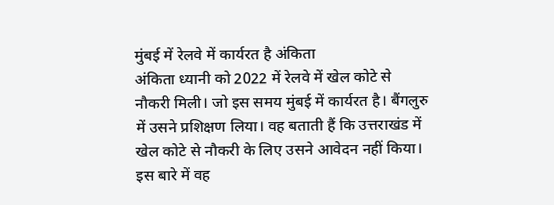मुंबई में रेलवे में कार्यरत है अंकिता
अंकिता ध्यानी को 2022 में रेलवे में खेल कोटे से नौकरी मिली। जो इस समय मुंबई में कार्यरत है। बैंगलुरु में उसने प्रशिक्षण लिया। वह बताती हैं कि उत्तराखंड में खेल कोटे से नौकरी के लिए उसने आवेदन नहीं किया। इस बारे में वह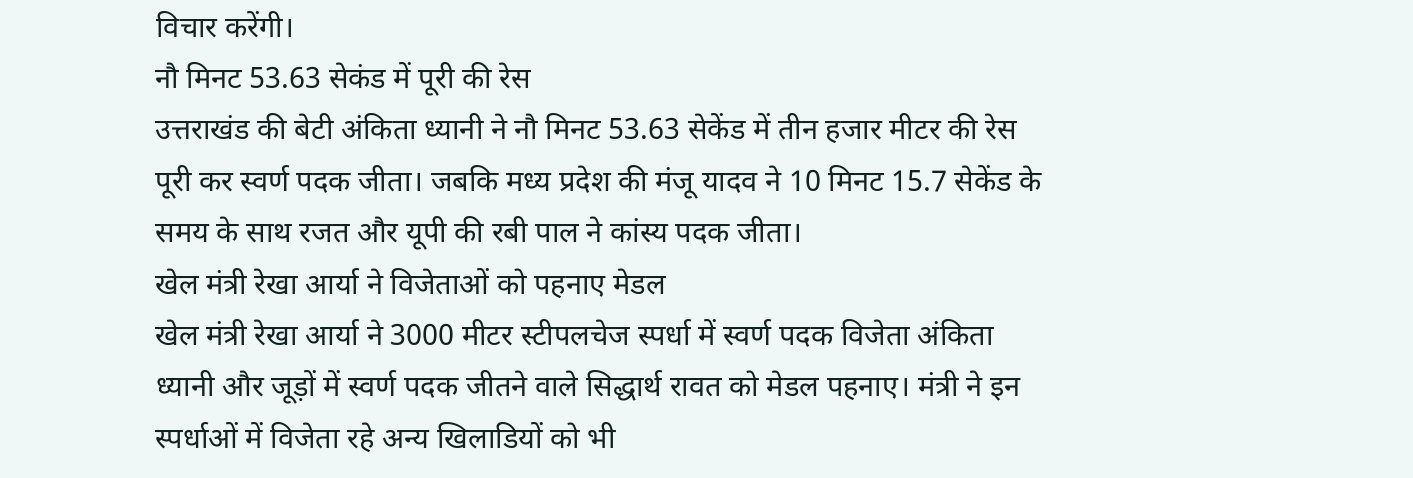विचार करेंगी।
नौ मिनट 53.63 सेकंड में पूरी की रेस
उत्तराखंड की बेटी अंकिता ध्यानी ने नौ मिनट 53.63 सेकेंड में तीन हजार मीटर की रेस पूरी कर स्वर्ण पदक जीता। जबकि मध्य प्रदेश की मंजू यादव ने 10 मिनट 15.7 सेकेंड के समय के साथ रजत और यूपी की रबी पाल ने कांस्य पदक जीता।
खेल मंत्री रेखा आर्या ने विजेताओं को पहनाए मेडल
खेल मंत्री रेखा आर्या ने 3000 मीटर स्टीपलचेज स्पर्धा में स्वर्ण पदक विजेता अंकिता ध्यानी और जूड़ों में स्वर्ण पदक जीतने वाले सिद्धार्थ रावत को मेडल पहनाए। मंत्री ने इन स्पर्धाओं में विजेता रहे अन्य खिलाडियों को भी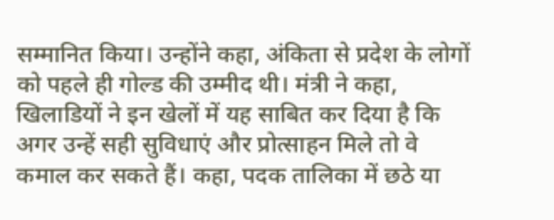सम्मानित किया। उन्होंने कहा, अंकिता से प्रदेश के लोगों को पहले ही गोल्ड की उम्मीद थी। मंत्री ने कहा, खिलाडियों ने इन खेलों में यह साबित कर दिया है कि अगर उन्हें सही सुविधाएं और प्रोत्साहन मिले तो वे कमाल कर सकते हैं। कहा, पदक तालिका में छठे या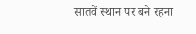सातवें स्थान पर बने रहना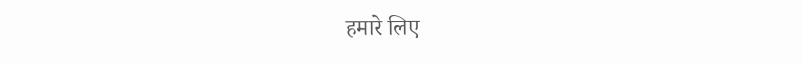हमारे लिए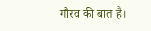गौरव की बात है।